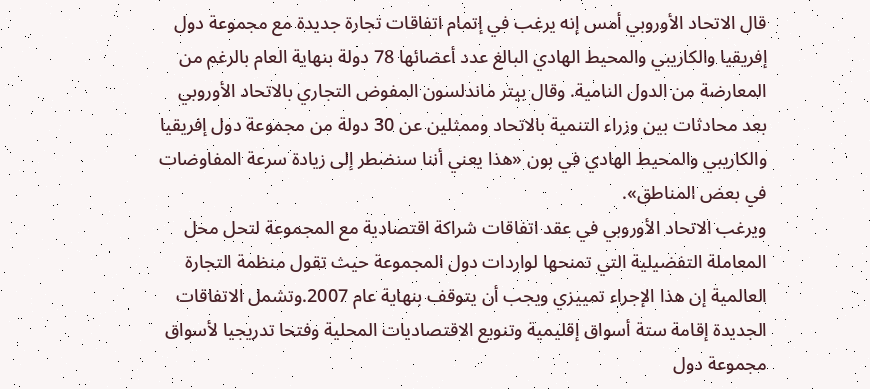قال الاتحاد الأوروبي أمس إنه يرغب في إتمام اتفاقات تجارة جديدة مع مجموعة دول إفريقيا والكاريبي والمحيط الهادي البالغ عدد أعضائها 78 دولة بنهاية العام بالرغم من المعارضة من الدول النامية. وقال بيتر ماندلسون المفوض التجاري بالاتحاد الأوروبي بعد محادثات بين وزراء التنمية بالاتحاد وممثلين عن 30 دولة من مجموعة دول إفريقيا والكاريبي والمحيط الهادي في بون «هذا يعني أننا سنضطر إلى زيادة سرعة المفاوضات في بعض المناطق».
ويرغب الاتحاد الأوروبي في عقد اتفاقات شراكة اقتصادية مع المجموعة لتحل محل المعاملة التفضيلية التي تمنحها لواردات دول المجموعة حيث تقول منظمة التجارة العالمية إن هذا الإجراء تمييزي ويجب أن يتوقف بنهاية عام 2007.وتشمل الاتفاقات الجديدة إقامة ستة أسواق إقليمية وتنويع الاقتصاديات المحلية وفتحا تدريجيا لأسواق مجموعة دول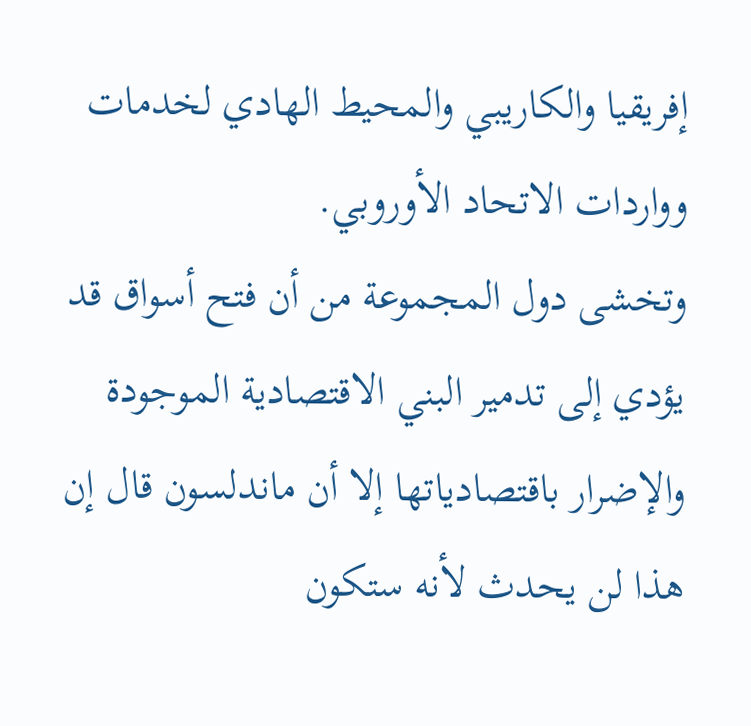إفريقيا والكاريبي والمحيط الهادي لخدمات وواردات الاتحاد الأوروبي.
وتخشى دول المجموعة من أن فتح أسواق قد يؤدي إلى تدمير البني الاقتصادية الموجودة والإضرار باقتصادياتها إلا أن ماندلسون قال إن هذا لن يحدث لأنه ستكون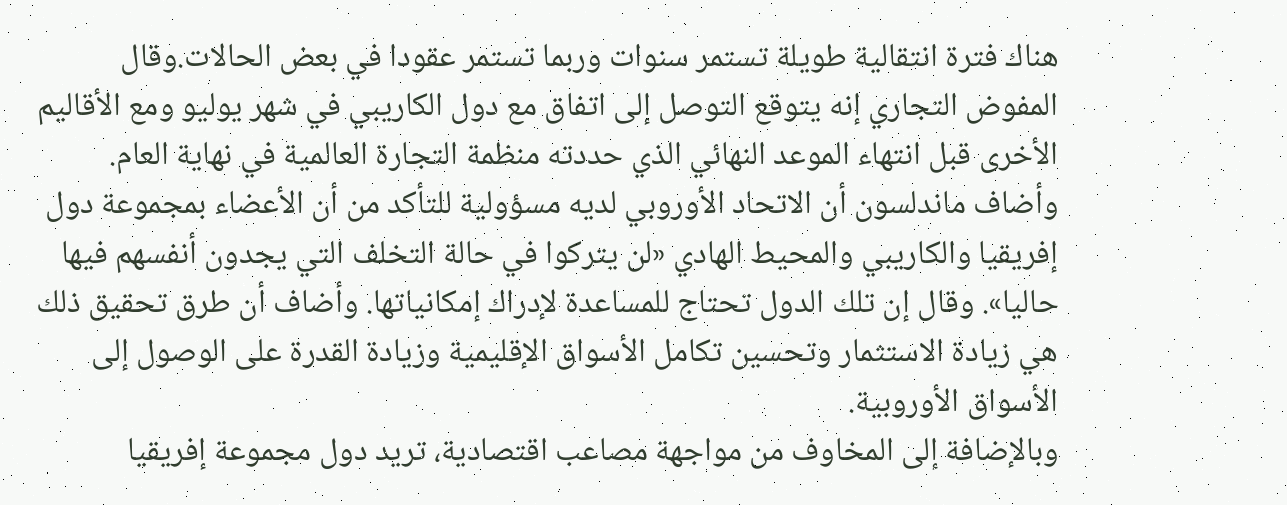هناك فترة انتقالية طويلة تستمر سنوات وربما تستمر عقودا في بعض الحالات.وقال المفوض التجاري إنه يتوقع التوصل إلى اتفاق مع دول الكاريبي في شهر يوليو ومع الأقاليم الأخرى قبل انتهاء الموعد النهائي الذي حددته منظمة التجارة العالمية في نهاية العام.
وأضاف ماندلسون أن الاتحاد الأوروبي لديه مسؤولية للتأكد من أن الأعضاء بمجموعة دول إفريقيا والكاريبي والمحيط الهادي «لن يتركوا في حالة التخلف التي يجدون أنفسهم فيها حاليا». وقال إن تلك الدول تحتاج للمساعدة لإدراك إمكانياتها. وأضاف أن طرق تحقيق ذلك هي زيادة الاستثمار وتحسين تكامل الأسواق الإقليمية وزيادة القدرة على الوصول إلى الأسواق الأوروبية.
وبالإضافة إلى المخاوف من مواجهة مصاعب اقتصادية، تريد دول مجموعة إفريقيا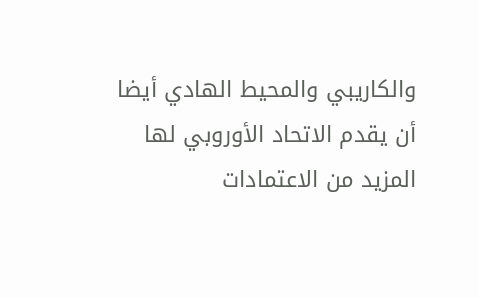والكاريبي والمحيط الهادي أيضا أن يقدم الاتحاد الأوروبي لها المزيد من الاعتمادات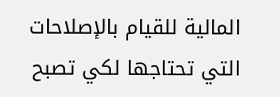المالية للقيام بالإصلاحات التي تحتاجها لكي تصبح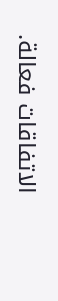الاتفاقات فعالة.